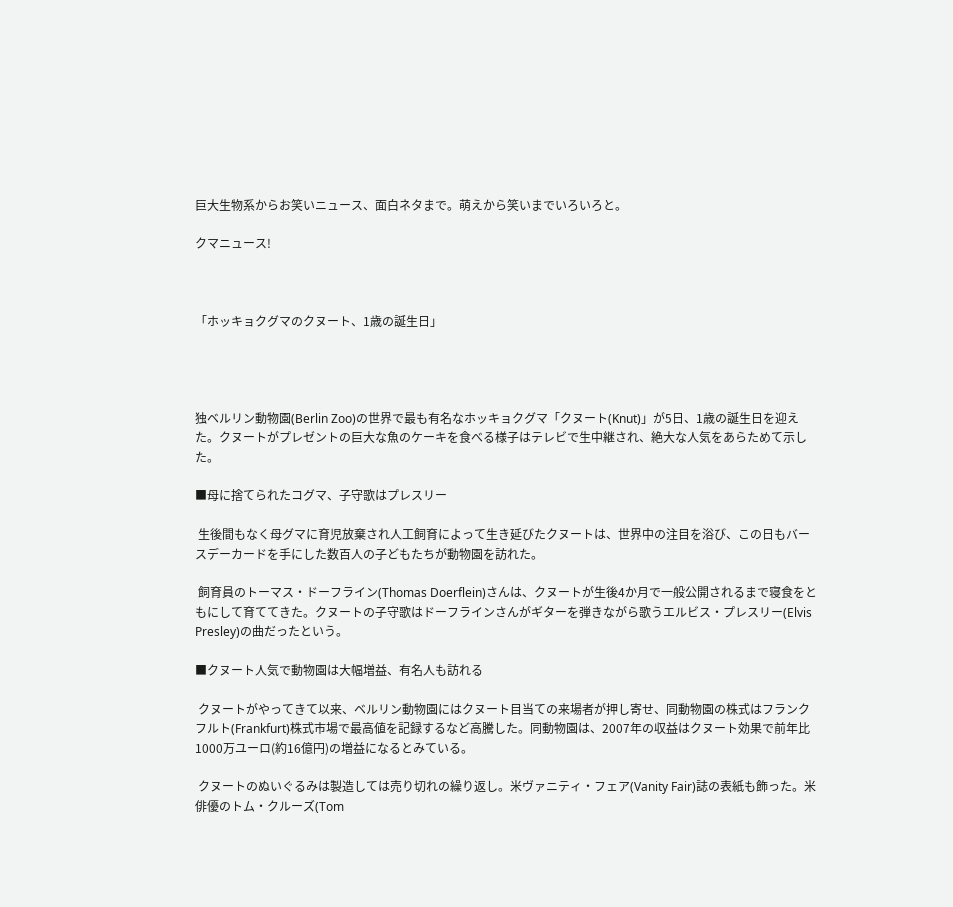巨大生物系からお笑いニュース、面白ネタまで。萌えから笑いまでいろいろと。

クマニュース!



「ホッキョクグマのクヌート、1歳の誕生日」




独ベルリン動物園(Berlin Zoo)の世界で最も有名なホッキョクグマ「クヌート(Knut)」が5日、1歳の誕生日を迎えた。クヌートがプレゼントの巨大な魚のケーキを食べる様子はテレビで生中継され、絶大な人気をあらためて示した。

■母に捨てられたコグマ、子守歌はプレスリー

 生後間もなく母グマに育児放棄され人工飼育によって生き延びたクヌートは、世界中の注目を浴び、この日もバースデーカードを手にした数百人の子どもたちが動物園を訪れた。

 飼育員のトーマス・ドーフライン(Thomas Doerflein)さんは、クヌートが生後4か月で一般公開されるまで寝食をともにして育ててきた。クヌートの子守歌はドーフラインさんがギターを弾きながら歌うエルビス・プレスリー(Elvis Presley)の曲だったという。

■クヌート人気で動物園は大幅増益、有名人も訪れる

 クヌートがやってきて以来、ベルリン動物園にはクヌート目当ての来場者が押し寄せ、同動物園の株式はフランクフルト(Frankfurt)株式市場で最高値を記録するなど高騰した。同動物園は、2007年の収益はクヌート効果で前年比1000万ユーロ(約16億円)の増益になるとみている。

 クヌートのぬいぐるみは製造しては売り切れの繰り返し。米ヴァニティ・フェア(Vanity Fair)誌の表紙も飾った。米俳優のトム・クルーズ(Tom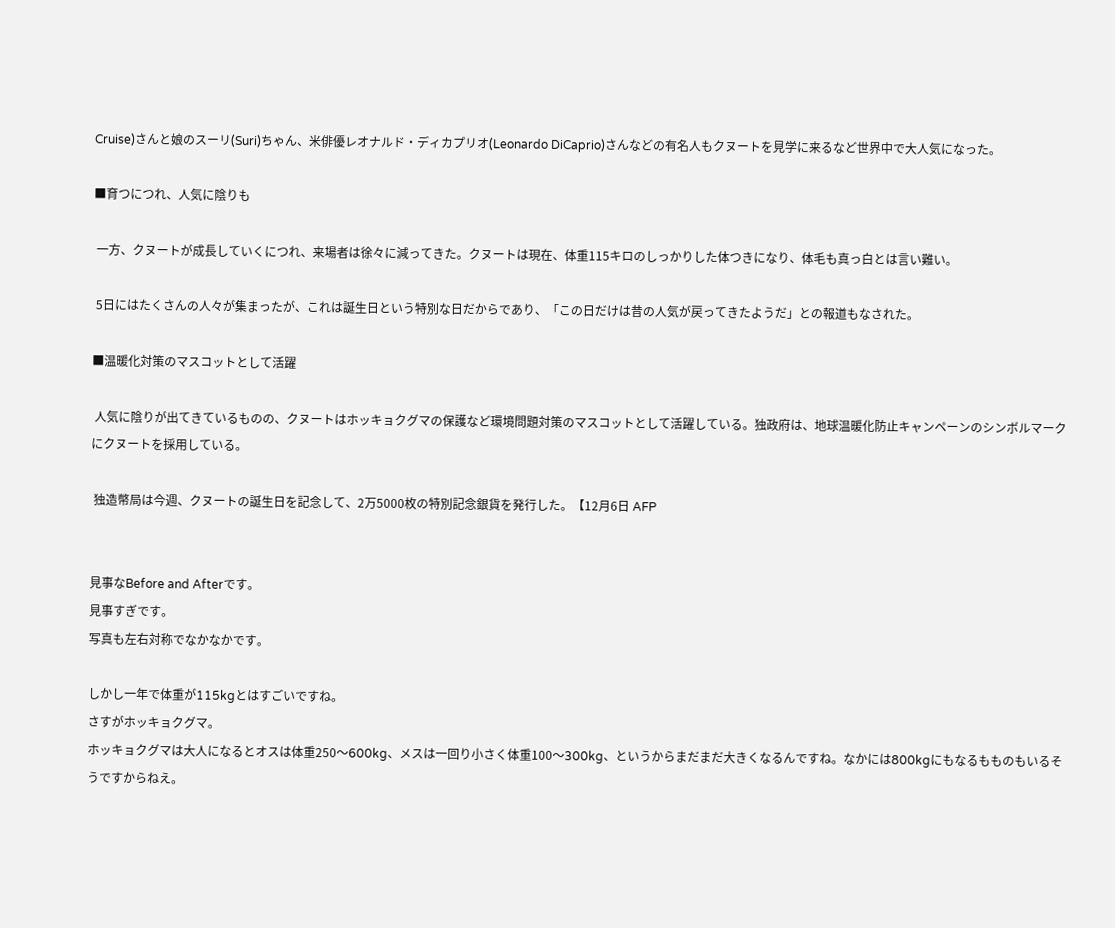Cruise)さんと娘のスーリ(Suri)ちゃん、米俳優レオナルド・ディカプリオ(Leonardo DiCaprio)さんなどの有名人もクヌートを見学に来るなど世界中で大人気になった。

■育つにつれ、人気に陰りも

 一方、クヌートが成長していくにつれ、来場者は徐々に減ってきた。クヌートは現在、体重115キロのしっかりした体つきになり、体毛も真っ白とは言い難い。

 5日にはたくさんの人々が集まったが、これは誕生日という特別な日だからであり、「この日だけは昔の人気が戻ってきたようだ」との報道もなされた。

■温暖化対策のマスコットとして活躍

 人気に陰りが出てきているものの、クヌートはホッキョクグマの保護など環境問題対策のマスコットとして活躍している。独政府は、地球温暖化防止キャンペーンのシンボルマークにクヌートを採用している。

 独造幣局は今週、クヌートの誕生日を記念して、2万5000枚の特別記念銀貨を発行した。【12月6日 AFP


見事なBefore and Afterです。
見事すぎです。
写真も左右対称でなかなかです。

しかし一年で体重が115kgとはすごいですね。
さすがホッキョクグマ。
ホッキョクグマは大人になるとオスは体重250〜600kg、メスは一回り小さく体重100〜300kg、というからまだまだ大きくなるんですね。なかには800kgにもなるもものもいるそうですからねえ。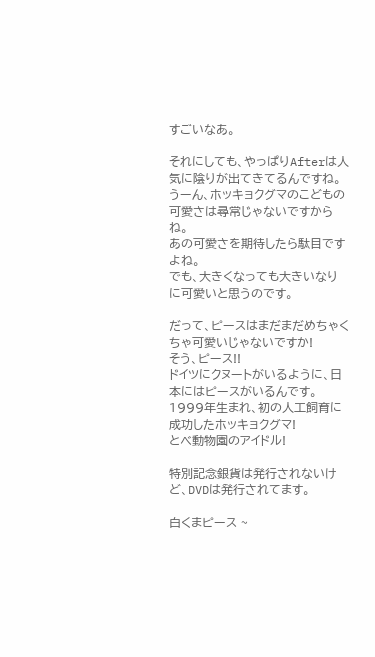すごいなあ。

それにしても、やっぱりAfterは人気に陰りが出てきてるんですね。
うーん、ホッキョクグマのこどもの可愛さは尋常じゃないですからね。
あの可愛さを期待したら駄目ですよね。
でも、大きくなっても大きいなりに可愛いと思うのです。

だって、ピースはまだまだめちゃくちゃ可愛いじゃないですか!
そう、ピース!!
ドイツにクヌートがいるように、日本にはピースがいるんです。
1999年生まれ、初の人工飼育に成功したホッキョクグマ!
とべ動物園のアイドル!

特別記念銀貨は発行されないけど、DVDは発行されてます。

白くまピース ~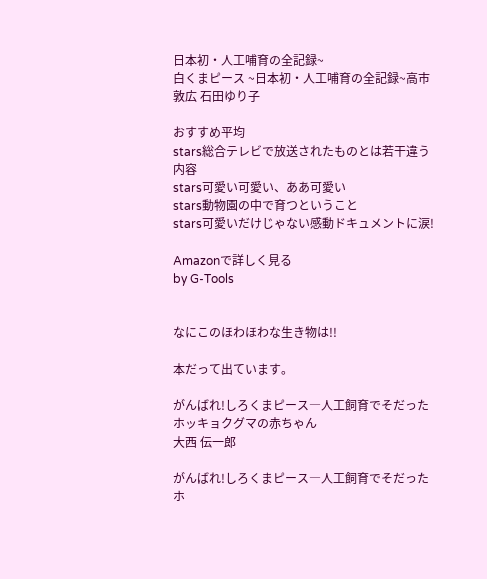日本初・人工哺育の全記録~
白くまピース ~日本初・人工哺育の全記録~高市敦広 石田ゆり子

おすすめ平均
stars総合テレビで放送されたものとは若干違う内容
stars可愛い可愛い、ああ可愛い
stars動物園の中で育つということ
stars可愛いだけじゃない感動ドキュメントに涙!

Amazonで詳しく見る
by G-Tools


なにこのほわほわな生き物は!!

本だって出ています。

がんばれ!しろくまピース―人工飼育でそだったホッキョクグマの赤ちゃん
大西 伝一郎

がんばれ!しろくまピース―人工飼育でそだったホ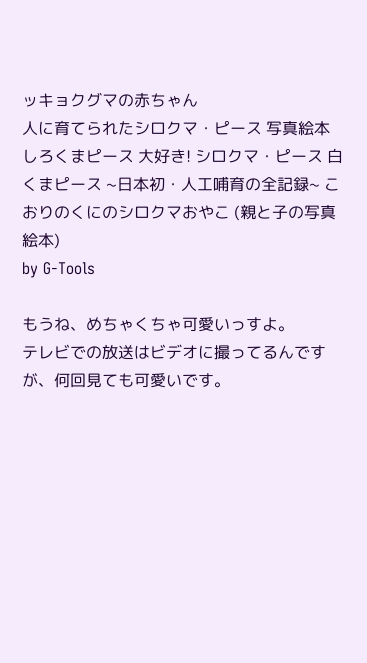ッキョクグマの赤ちゃん
人に育てられたシロクマ・ピース 写真絵本 しろくまピース 大好き! シロクマ・ピース 白くまピース ~日本初・人工哺育の全記録~ こおりのくにのシロクマおやこ (親と子の写真絵本)
by G-Tools

もうね、めちゃくちゃ可愛いっすよ。
テレビでの放送はビデオに撮ってるんですが、何回見ても可愛いです。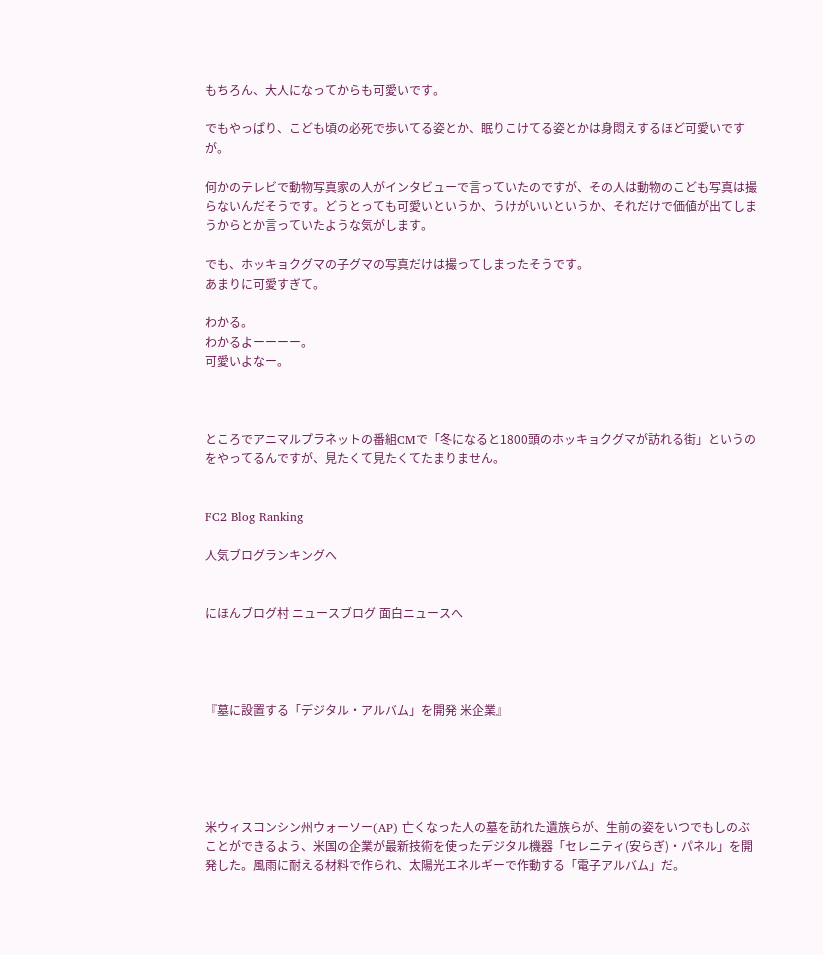もちろん、大人になってからも可愛いです。

でもやっぱり、こども頃の必死で歩いてる姿とか、眠りこけてる姿とかは身悶えするほど可愛いですが。

何かのテレビで動物写真家の人がインタビューで言っていたのですが、その人は動物のこども写真は撮らないんだそうです。どうとっても可愛いというか、うけがいいというか、それだけで価値が出てしまうからとか言っていたような気がします。

でも、ホッキョクグマの子グマの写真だけは撮ってしまったそうです。
あまりに可愛すぎて。

わかる。
わかるよーーーー。
可愛いよなー。



ところでアニマルプラネットの番組CMで「冬になると1800頭のホッキョクグマが訪れる街」というのをやってるんですが、見たくて見たくてたまりません。


FC2 Blog Ranking

人気ブログランキングへ


にほんブログ村 ニュースブログ 面白ニュースへ




『墓に設置する「デジタル・アルバム」を開発 米企業』





米ウィスコンシン州ウォーソー(AP) 亡くなった人の墓を訪れた遺族らが、生前の姿をいつでもしのぶことができるよう、米国の企業が最新技術を使ったデジタル機器「セレニティ(安らぎ)・パネル」を開発した。風雨に耐える材料で作られ、太陽光エネルギーで作動する「電子アルバム」だ。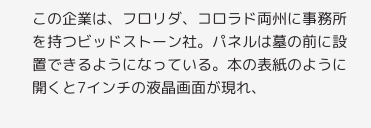この企業は、フロリダ、コロラド両州に事務所を持つビッドストーン社。パネルは墓の前に設置できるようになっている。本の表紙のように開くと7インチの液晶画面が現れ、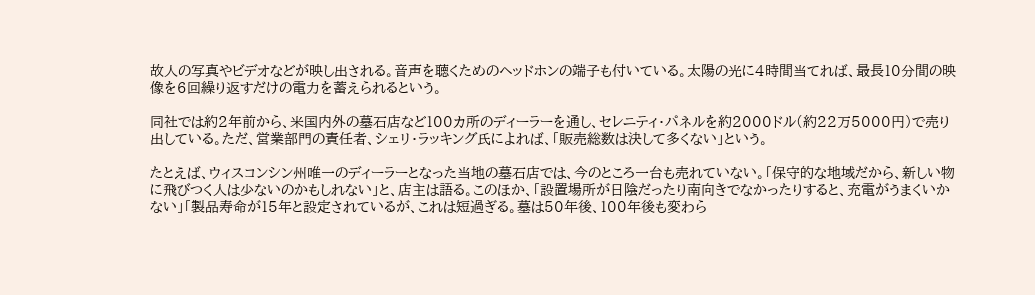故人の写真やビデオなどが映し出される。音声を聴くためのヘッドホンの端子も付いている。太陽の光に4時間当てれば、最長10分間の映像を6回繰り返すだけの電力を蓄えられるという。

同社では約2年前から、米国内外の墓石店など100カ所のディーラーを通し、セレニティ・パネルを約2000ドル(約22万5000円)で売り出している。ただ、営業部門の責任者、シェリ・ラッキング氏によれば、「販売総数は決して多くない」という。

たとえば、ウィスコンシン州唯一のディーラーとなった当地の墓石店では、今のところ一台も売れていない。「保守的な地域だから、新しい物に飛びつく人は少ないのかもしれない」と、店主は語る。このほか、「設置場所が日陰だったり南向きでなかったりすると、充電がうまくいかない」「製品寿命が15年と設定されているが、これは短過ぎる。墓は50年後、100年後も変わら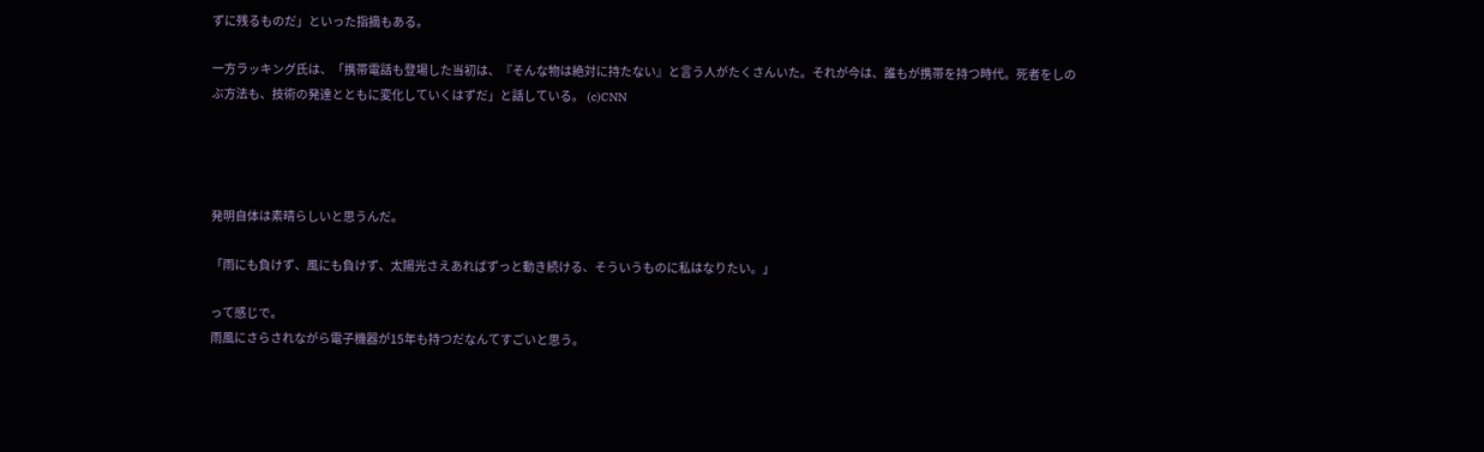ずに残るものだ」といった指摘もある。

一方ラッキング氏は、「携帯電話も登場した当初は、『そんな物は絶対に持たない』と言う人がたくさんいた。それが今は、誰もが携帯を持つ時代。死者をしのぶ方法も、技術の発達とともに変化していくはずだ」と話している。 (c)CNN




発明自体は素晴らしいと思うんだ。

「雨にも負けず、風にも負けず、太陽光さえあればずっと動き続ける、そういうものに私はなりたい。」

って感じで。
雨風にさらされながら電子機器が15年も持つだなんてすごいと思う。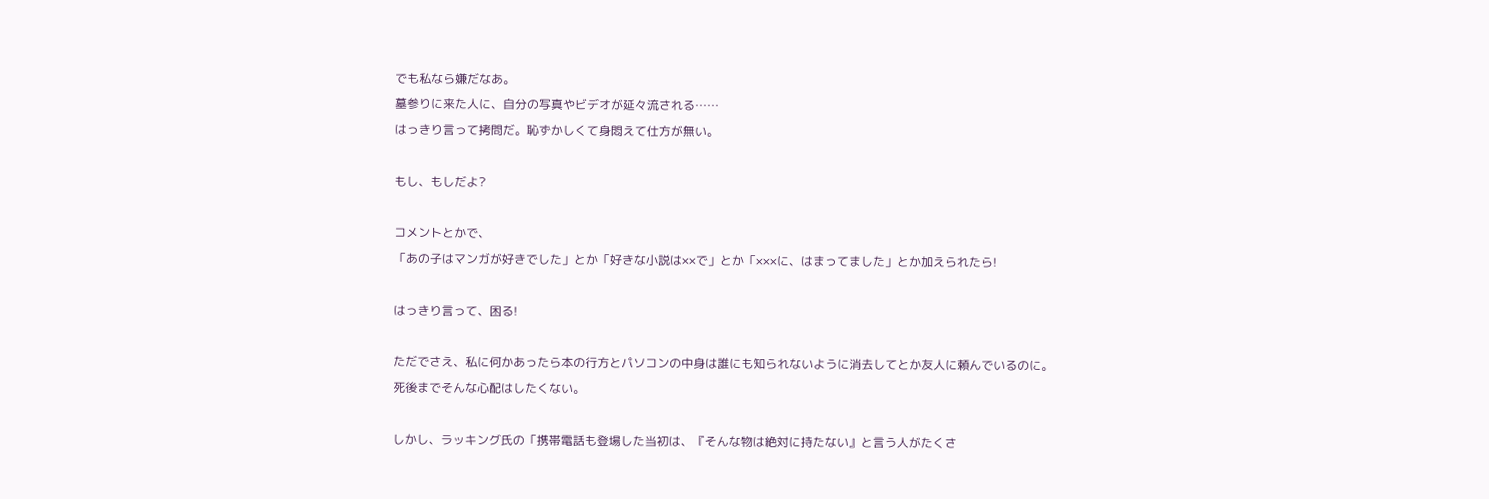でも私なら嫌だなあ。
墓参りに来た人に、自分の写真やビデオが延々流される……
はっきり言って拷問だ。恥ずかしくて身悶えて仕方が無い。

もし、もしだよ?

コメントとかで、
「あの子はマンガが好きでした」とか「好きな小説は××で」とか「×××に、はまってました」とか加えられたら!

はっきり言って、困る!

ただでさえ、私に何かあったら本の行方とパソコンの中身は誰にも知られないように消去してとか友人に頼んでいるのに。
死後までそんな心配はしたくない。

しかし、ラッキング氏の「携帯電話も登場した当初は、『そんな物は絶対に持たない』と言う人がたくさ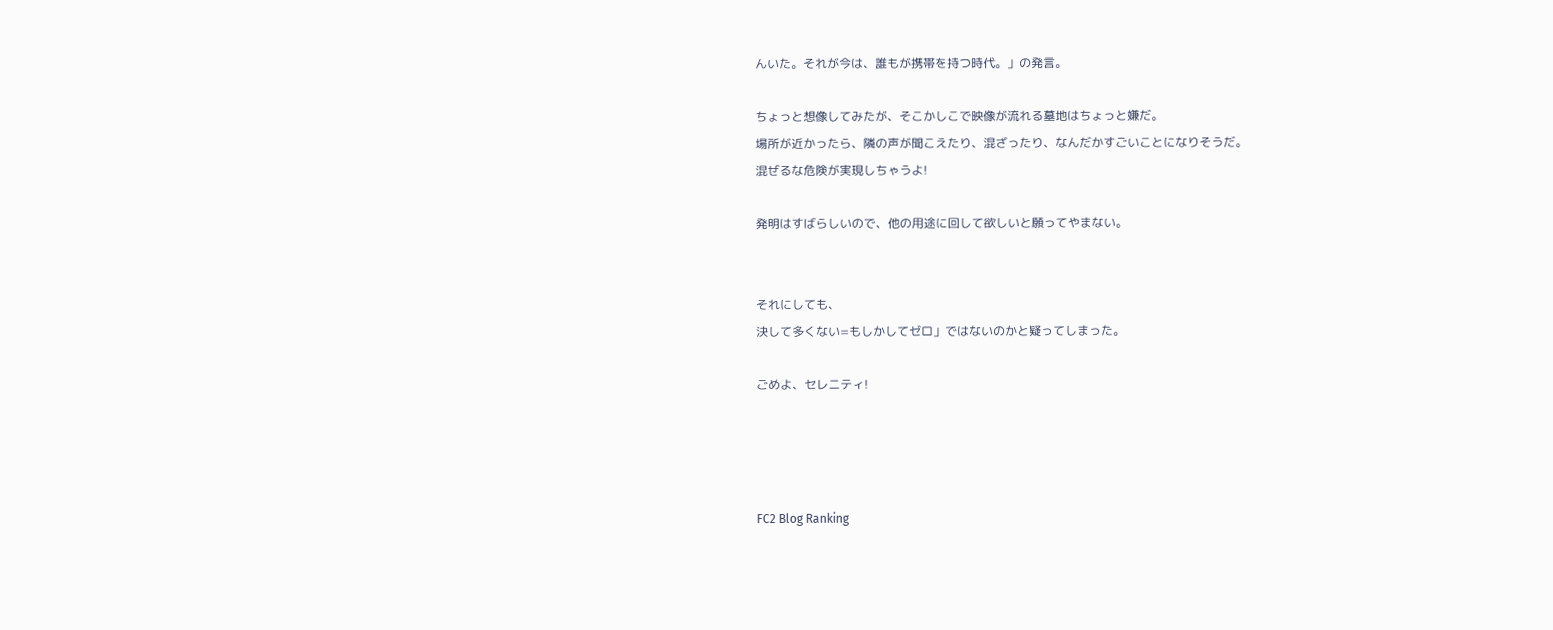んいた。それが今は、誰もが携帯を持つ時代。」の発言。

ちょっと想像してみたが、そこかしこで映像が流れる墓地はちょっと嫌だ。
場所が近かったら、隣の声が聞こえたり、混ざったり、なんだかすごいことになりそうだ。
混ぜるな危険が実現しちゃうよ!

発明はすばらしいので、他の用途に回して欲しいと願ってやまない。


それにしても、
決して多くない=もしかしてゼロ」ではないのかと疑ってしまった。

ごめよ、セレニティ!




FC2 Blog Ranking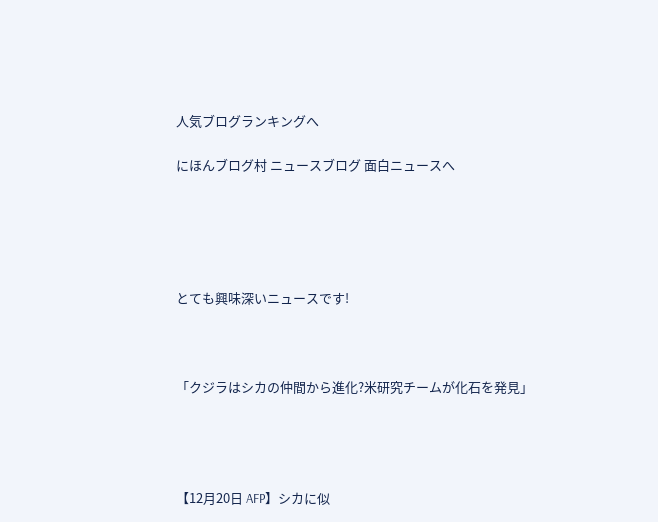人気ブログランキングへ

にほんブログ村 ニュースブログ 面白ニュースへ





とても興味深いニュースです!



「クジラはシカの仲間から進化?米研究チームが化石を発見」




【12月20日 AFP】シカに似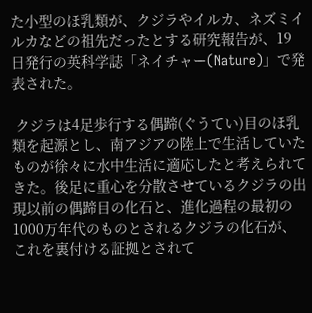た小型のほ乳類が、クジラやイルカ、ネズミイルカなどの祖先だったとする研究報告が、19日発行の英科学誌「ネイチャー(Nature)」で発表された。

 クジラは4足歩行する偶蹄(ぐうてい)目のほ乳類を起源とし、南アジアの陸上で生活していたものが徐々に水中生活に適応したと考えられてきた。後足に重心を分散させているクジラの出現以前の偶蹄目の化石と、進化過程の最初の1000万年代のものとされるクジラの化石が、これを裏付ける証拠とされて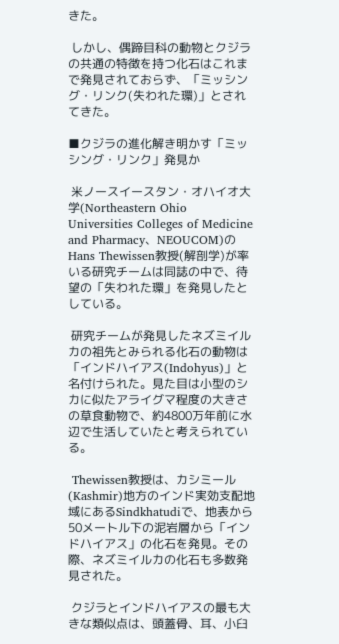きた。

 しかし、偶蹄目科の動物とクジラの共通の特徴を持つ化石はこれまで発見されておらず、「ミッシング・リンク(失われた環)」とされてきた。

■クジラの進化解き明かす「ミッシング・リンク」発見か

 米ノースイースタン・オハイオ大学(Northeastern Ohio Universities Colleges of Medicine and Pharmacy、NEOUCOM)のHans Thewissen教授(解剖学)が率いる研究チームは同誌の中で、待望の「失われた環」を発見したとしている。

 研究チームが発見したネズミイルカの祖先とみられる化石の動物は「インドハイアス(Indohyus)」と名付けられた。見た目は小型のシカに似たアライグマ程度の大きさの草食動物で、約4800万年前に水辺で生活していたと考えられている。

 Thewissen教授は、カシミール(Kashmir)地方のインド実効支配地域にあるSindkhatudiで、地表から50メートル下の泥岩層から「インドハイアス」の化石を発見。その際、ネズミイルカの化石も多数発見された。

 クジラとインドハイアスの最も大きな類似点は、頭蓋骨、耳、小臼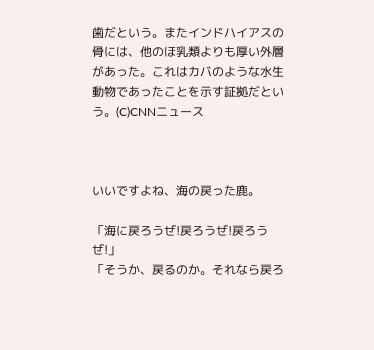歯だという。またインドハイアスの骨には、他のほ乳類よりも厚い外層があった。これはカバのような水生動物であったことを示す証拠だという。(C)CNNニュース



いいですよね、海の戻った鹿。

「海に戻ろうぜ!戻ろうぜ!戻ろうぜ!」
「そうか、戻るのか。それなら戻ろ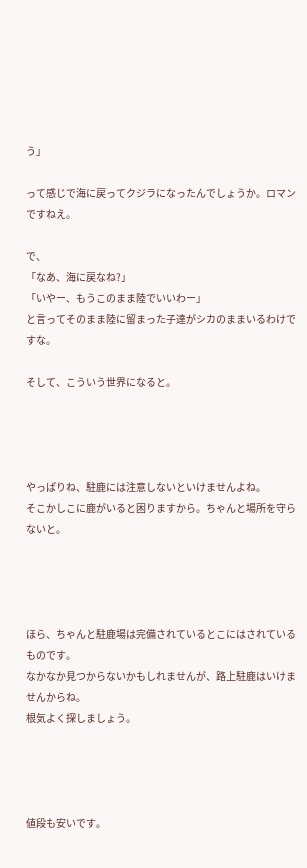う」

って感じで海に戻ってクジラになったんでしょうか。ロマンですねえ。

で、
「なあ、海に戻なね?」
「いやー、もうこのまま陸でいいわー」
と言ってそのまま陸に留まった子達がシカのままいるわけですな。

そして、こういう世界になると。




やっぱりね、駐鹿には注意しないといけませんよね。
そこかしこに鹿がいると困りますから。ちゃんと場所を守らないと。




ほら、ちゃんと駐鹿場は完備されているとこにはされているものです。
なかなか見つからないかもしれませんが、路上駐鹿はいけませんからね。
根気よく探しましょう。




値段も安いです。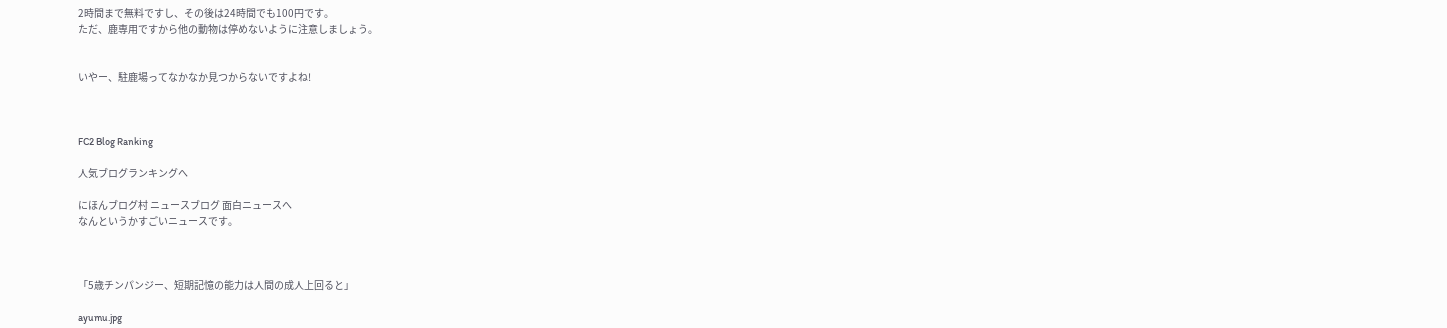2時間まで無料ですし、その後は24時間でも100円です。
ただ、鹿専用ですから他の動物は停めないように注意しましょう。


いやー、駐鹿場ってなかなか見つからないですよね!



FC2 Blog Ranking

人気ブログランキングへ

にほんブログ村 ニュースブログ 面白ニュースへ
なんというかすごいニュースです。



「5歳チンパンジー、短期記憶の能力は人間の成人上回ると」

ayumu.jpg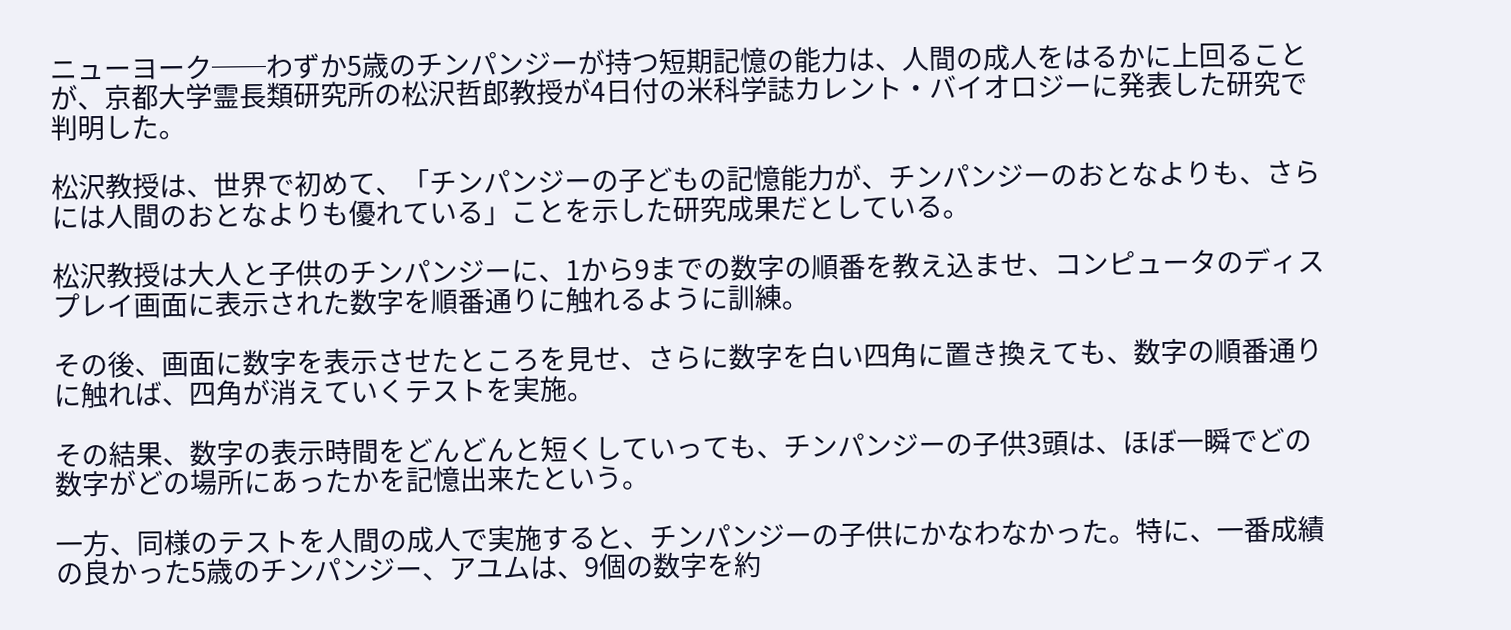ニューヨーク──わずか5歳のチンパンジーが持つ短期記憶の能力は、人間の成人をはるかに上回ることが、京都大学霊長類研究所の松沢哲郎教授が4日付の米科学誌カレント・バイオロジーに発表した研究で判明した。

松沢教授は、世界で初めて、「チンパンジーの子どもの記憶能力が、チンパンジーのおとなよりも、さらには人間のおとなよりも優れている」ことを示した研究成果だとしている。

松沢教授は大人と子供のチンパンジーに、1から9までの数字の順番を教え込ませ、コンピュータのディスプレイ画面に表示された数字を順番通りに触れるように訓練。

その後、画面に数字を表示させたところを見せ、さらに数字を白い四角に置き換えても、数字の順番通りに触れば、四角が消えていくテストを実施。

その結果、数字の表示時間をどんどんと短くしていっても、チンパンジーの子供3頭は、ほぼ一瞬でどの数字がどの場所にあったかを記憶出来たという。

一方、同様のテストを人間の成人で実施すると、チンパンジーの子供にかなわなかった。特に、一番成績の良かった5歳のチンパンジー、アユムは、9個の数字を約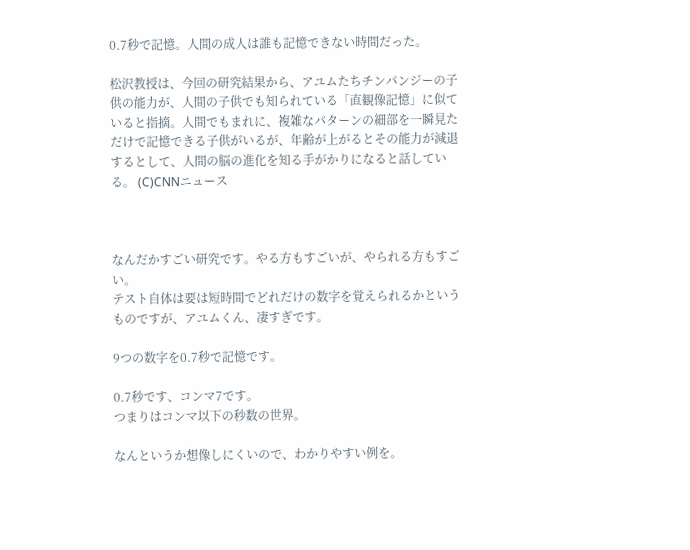0.7秒で記憶。人間の成人は誰も記憶できない時間だった。

松沢教授は、今回の研究結果から、アユムたちチンパンジーの子供の能力が、人間の子供でも知られている「直観像記憶」に似ていると指摘。人間でもまれに、複雑なパターンの細部を一瞬見ただけで記憶できる子供がいるが、年齢が上がるとその能力が減退するとして、人間の脳の進化を知る手がかりになると話している。 (C)CNNニュース



なんだかすごい研究です。やる方もすごいが、やられる方もすごい。
テスト自体は要は短時間でどれだけの数字を覚えられるかというものですが、アユムくん、凄すぎです。

9つの数字を0.7秒で記憶です。

0.7秒です、コンマ7です。
つまりはコンマ以下の秒数の世界。

なんというか想像しにくいので、わかりやすい例を。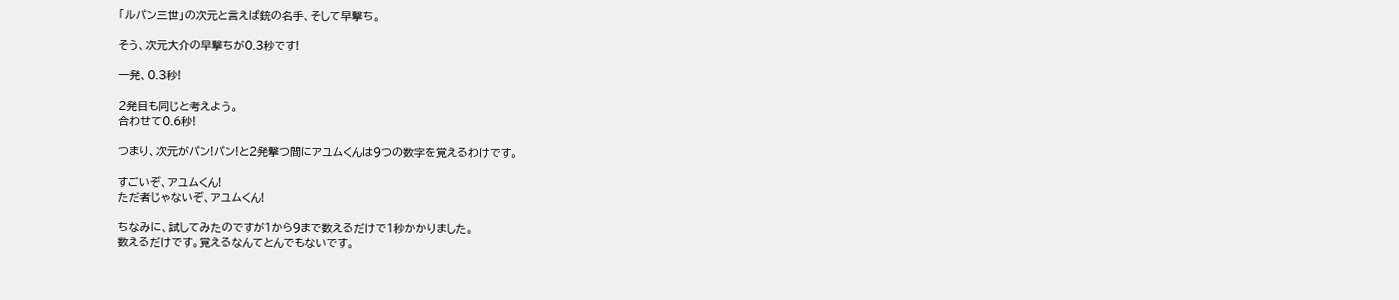「ルパン三世」の次元と言えば銃の名手、そして早撃ち。

そう、次元大介の早撃ちが0.3秒です!

一発、0.3秒!

2発目も同じと考えよう。
合わせて0.6秒!

つまり、次元がパン!パン!と2発撃つ間にアユムくんは9つの数字を覚えるわけです。

すごいぞ、アユムくん!
ただ者じゃないぞ、アユムくん!

ちなみに、試してみたのですが1から9まで数えるだけで1秒かかりました。
数えるだけです。覚えるなんてとんでもないです。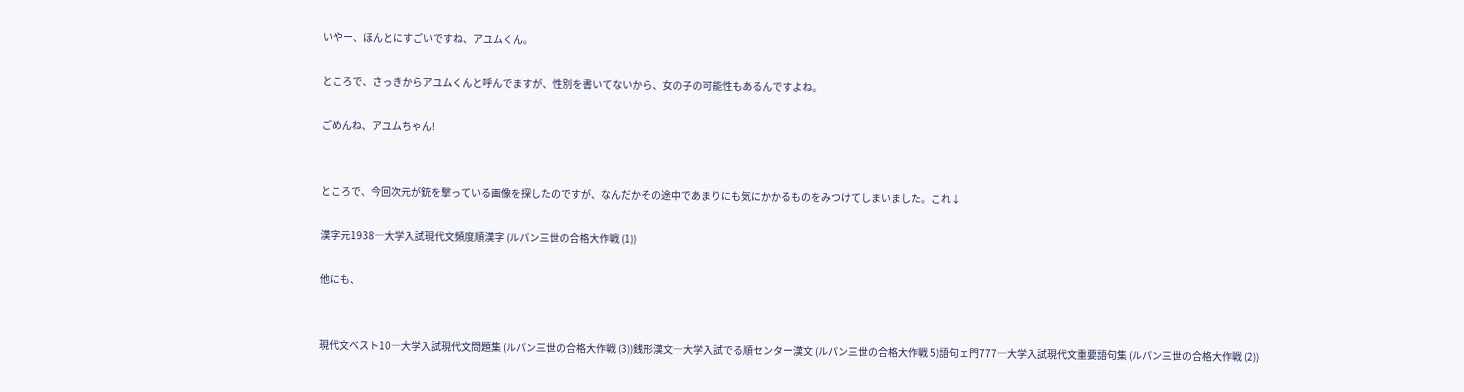いやー、ほんとにすごいですね、アユムくん。

ところで、さっきからアユムくんと呼んでますが、性別を書いてないから、女の子の可能性もあるんですよね。

ごめんね、アユムちゃん!


ところで、今回次元が銃を撃っている画像を探したのですが、なんだかその途中であまりにも気にかかるものをみつけてしまいました。これ↓

漢字元1938―大学入試現代文頻度順漢字 (ルパン三世の合格大作戦 (1))

他にも、


現代文ベスト10―大学入試現代文問題集 (ルパン三世の合格大作戦 (3))銭形漢文―大学入試でる順センター漢文 (ルパン三世の合格大作戦 5)語句ェ門777―大学入試現代文重要語句集 (ルパン三世の合格大作戦 (2))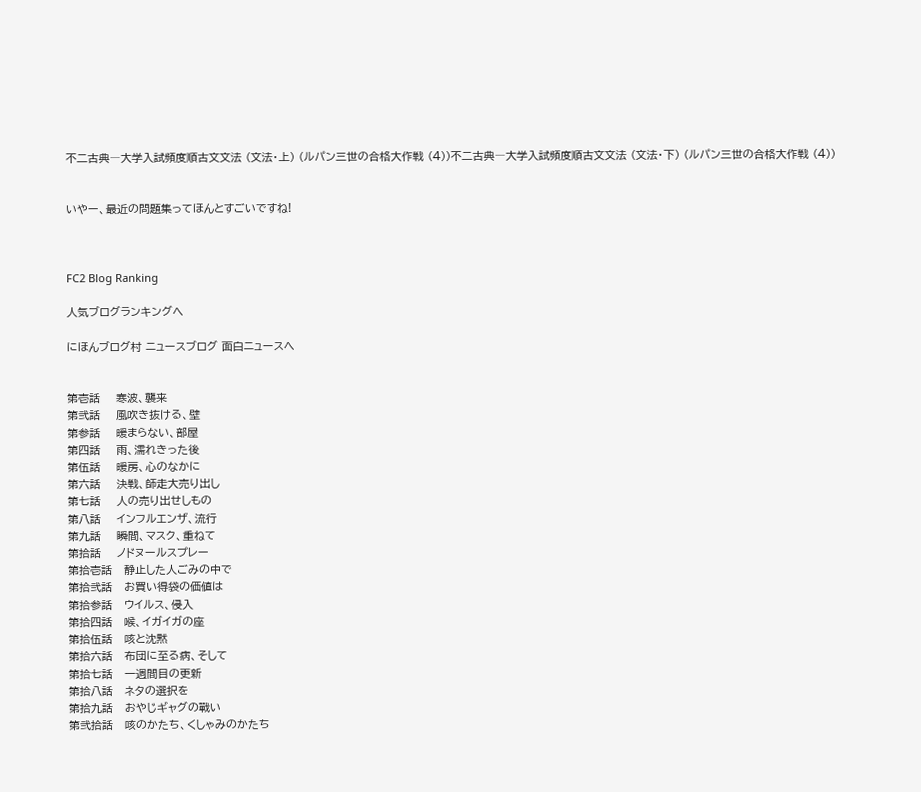不二古典―大学入試頻度順古文文法 (文法・上) (ルパン三世の合格大作戦 (4))不二古典―大学入試頻度順古文文法 (文法・下) (ルパン三世の合格大作戦 (4))


いやー、最近の問題集ってほんとすごいですね!



FC2 Blog Ranking

人気ブログランキングへ

にほんブログ村 ニュースブログ 面白ニュースへ


第壱話    寒波、襲来
第弐話    風吹き抜ける、壁
第参話    暖まらない、部屋
第四話    雨、濡れきった後
第伍話    暖房、心のなかに
第六話    決戦、師走大売り出し
第七話    人の売り出せしもの
第八話    インフルエンザ、流行
第九話    瞬間、マスク、重ねて
第拾話    ノドヌールスプレー
第拾壱話   静止した人ごみの中で
第拾弐話   お買い得袋の価値は
第拾参話   ウイルス、侵入
第拾四話   喉、イガイガの座
第拾伍話   咳と沈黙
第拾六話   布団に至る病、そして
第拾七話   一週間目の更新
第拾八話   ネタの選択を
第拾九話   おやじギャグの戰い
第弐拾話   咳のかたち、くしゃみのかたち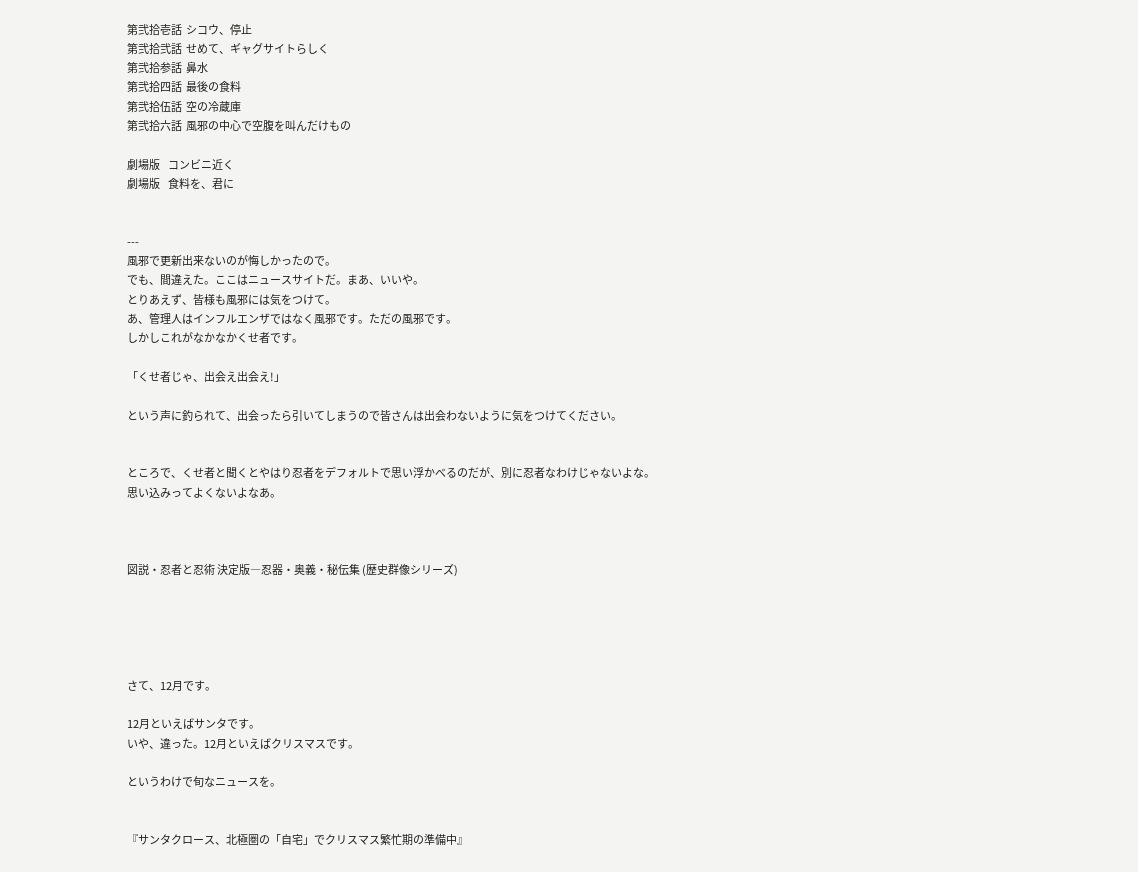第弐拾壱話  シコウ、停止
第弐拾弐話  せめて、ギャグサイトらしく
第弐拾参話  鼻水
第弐拾四話  最後の食料
第弐拾伍話  空の冷蔵庫
第弐拾六話  風邪の中心で空腹を叫んだけもの

劇場版    コンビニ近く
劇場版    食料を、君に


---
風邪で更新出来ないのが悔しかったので。
でも、間違えた。ここはニュースサイトだ。まあ、いいや。
とりあえず、皆様も風邪には気をつけて。
あ、管理人はインフルエンザではなく風邪です。ただの風邪です。
しかしこれがなかなかくせ者です。

「くせ者じゃ、出会え出会え!」

という声に釣られて、出会ったら引いてしまうので皆さんは出会わないように気をつけてください。


ところで、くせ者と聞くとやはり忍者をデフォルトで思い浮かべるのだが、別に忍者なわけじゃないよな。
思い込みってよくないよなあ。



図説・忍者と忍術 決定版―忍器・奥義・秘伝集 (歴史群像シリーズ)





さて、12月です。

12月といえばサンタです。
いや、違った。12月といえばクリスマスです。

というわけで旬なニュースを。


『サンタクロース、北極圏の「自宅」でクリスマス繁忙期の準備中』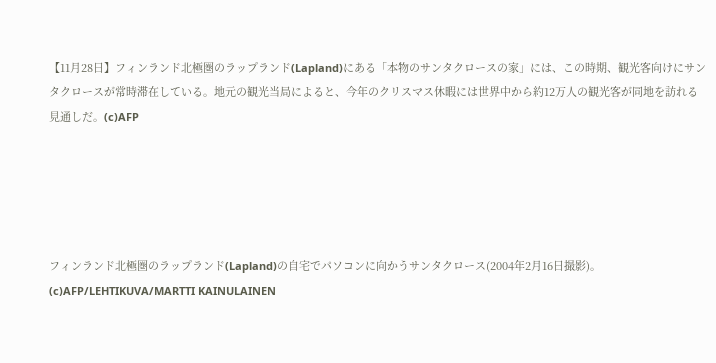【11月28日】フィンランド北極圏のラップランド(Lapland)にある「本物のサンタクロースの家」には、この時期、観光客向けにサンタクロースが常時滞在している。地元の観光当局によると、今年のクリスマス休暇には世界中から約12万人の観光客が同地を訪れる見通しだ。(c)AFP





フィンランド北極圏のラップランド(Lapland)の自宅でパソコンに向かうサンタクロース(2004年2月16日撮影)。(c)AFP/LEHTIKUVA/MARTTI KAINULAINEN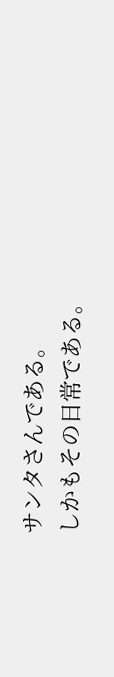サンタさんである。
しかもその日常である。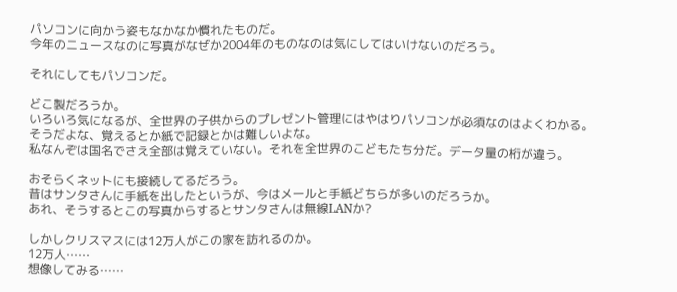パソコンに向かう姿もなかなか慣れたものだ。
今年のニュースなのに写真がなぜか2004年のものなのは気にしてはいけないのだろう。

それにしてもパソコンだ。

どこ製だろうか。
いろいろ気になるが、全世界の子供からのプレゼント管理にはやはりパソコンが必須なのはよくわかる。
そうだよな、覚えるとか紙で記録とかは難しいよな。
私なんぞは国名でさえ全部は覚えていない。それを全世界のこどもたち分だ。データ量の桁が違う。

おそらくネットにも接続してるだろう。
昔はサンタさんに手紙を出したというが、今はメールと手紙どちらが多いのだろうか。
あれ、そうするとこの写真からするとサンタさんは無線LANか?

しかしクリスマスには12万人がこの家を訪れるのか。
12万人……
想像してみる……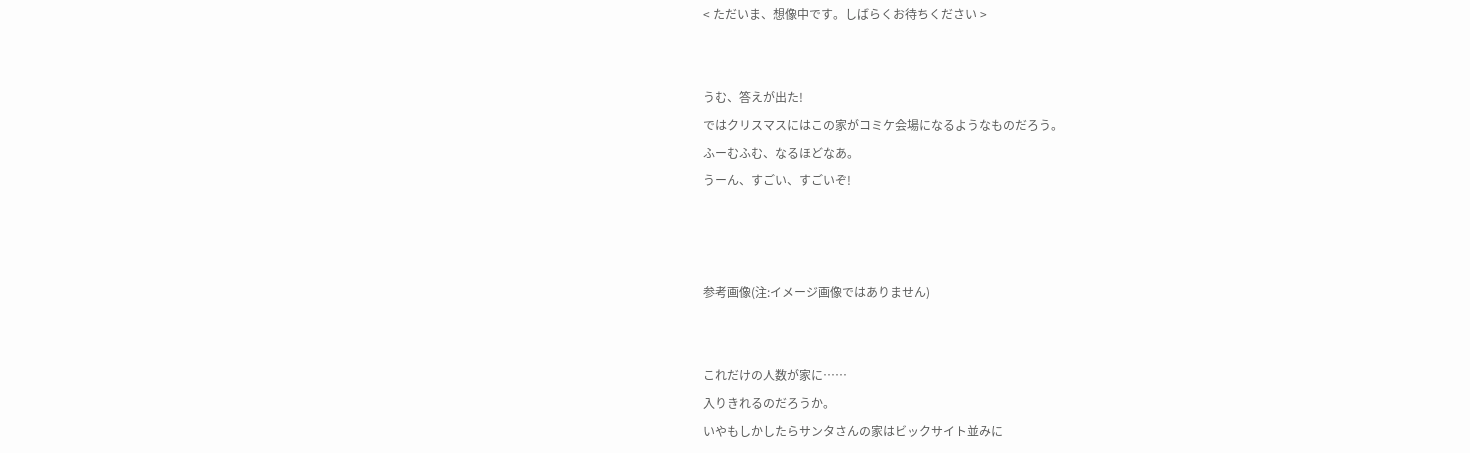< ただいま、想像中です。しばらくお待ちください >


うむ、答えが出た!
ではクリスマスにはこの家がコミケ会場になるようなものだろう。
ふーむふむ、なるほどなあ。
うーん、すごい、すごいぞ!



参考画像(注:イメージ画像ではありません)


これだけの人数が家に……
入りきれるのだろうか。
いやもしかしたらサンタさんの家はビックサイト並みに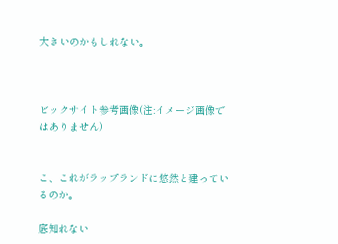大きいのかもしれない。



ビックサイト参考画像(注:イメージ画像ではありません)


こ、これがラップランドに悠然と建っているのか。

底知れない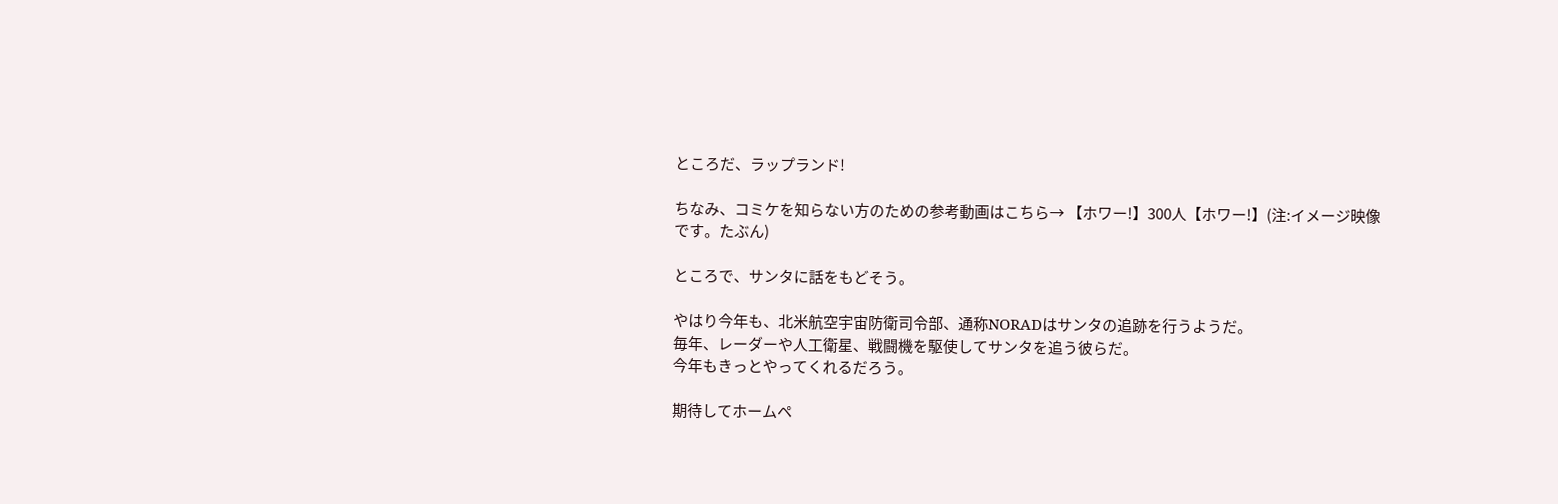ところだ、ラップランド!

ちなみ、コミケを知らない方のための参考動画はこちら→ 【ホワー!】300人【ホワー!】(注:イメージ映像です。たぶん)

ところで、サンタに話をもどそう。

やはり今年も、北米航空宇宙防衛司令部、通称NORADはサンタの追跡を行うようだ。
毎年、レーダーや人工衛星、戦闘機を駆使してサンタを追う彼らだ。
今年もきっとやってくれるだろう。

期待してホームペ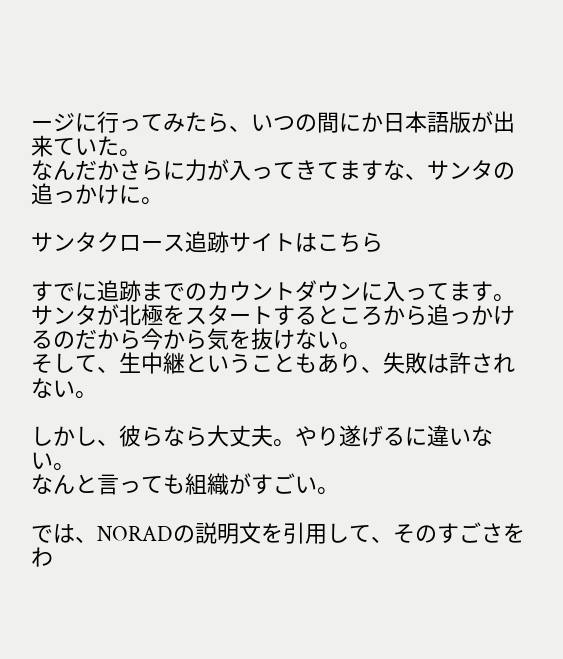ージに行ってみたら、いつの間にか日本語版が出来ていた。
なんだかさらに力が入ってきてますな、サンタの追っかけに。

サンタクロース追跡サイトはこちら

すでに追跡までのカウントダウンに入ってます。
サンタが北極をスタートするところから追っかけるのだから今から気を抜けない。
そして、生中継ということもあり、失敗は許されない。

しかし、彼らなら大丈夫。やり遂げるに違いない。
なんと言っても組織がすごい。

では、NORADの説明文を引用して、そのすごさをわ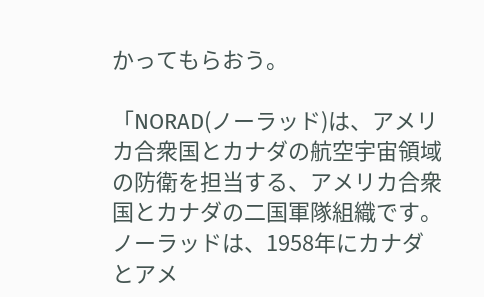かってもらおう。

「NORAD(ノーラッド)は、アメリカ合衆国とカナダの航空宇宙領域の防衛を担当する、アメリカ合衆国とカナダの二国軍隊組織です。ノーラッドは、1958年にカナダとアメ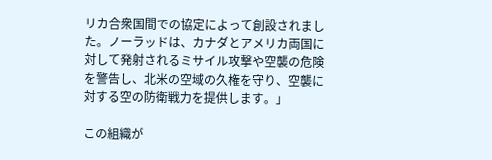リカ合衆国間での協定によって創設されました。ノーラッドは、カナダとアメリカ両国に対して発射されるミサイル攻撃や空襲の危険を警告し、北米の空域の久権を守り、空襲に対する空の防衛戦力を提供します。」

この組織が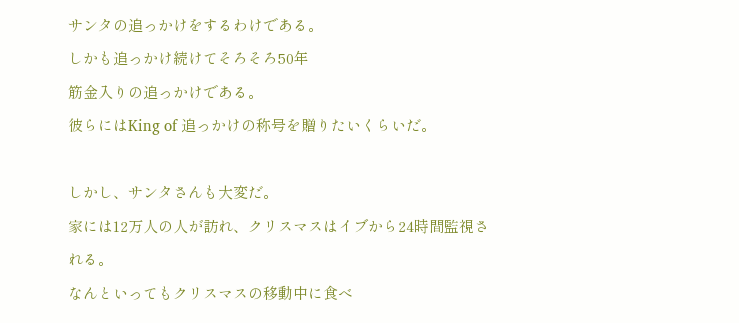サンタの追っかけをするわけである。
しかも追っかけ続けてそろそろ50年
筋金入りの追っかけである。
彼らにはKing of 追っかけの称号を贈りたいくらいだ。

しかし、サンタさんも大変だ。
家には12万人の人が訪れ、クリスマスはイブから24時間監視される。
なんといってもクリスマスの移動中に食べ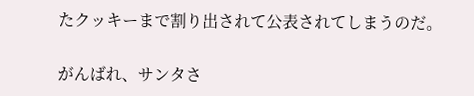たクッキーまで割り出されて公表されてしまうのだ。

がんばれ、サンタさ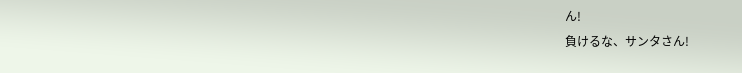ん!
負けるな、サンタさん!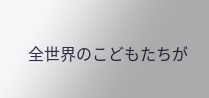全世界のこどもたちが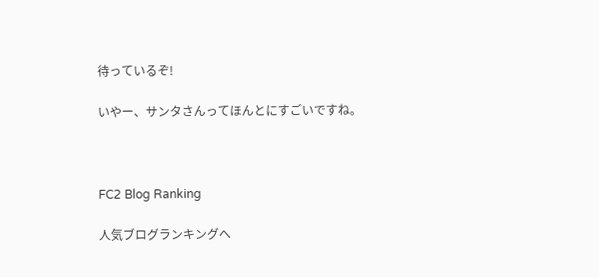待っているぞ!

いやー、サンタさんってほんとにすごいですね。



FC2 Blog Ranking

人気ブログランキングへ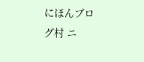にほんブログ村 ニ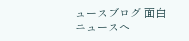ュースブログ 面白ニュースへ